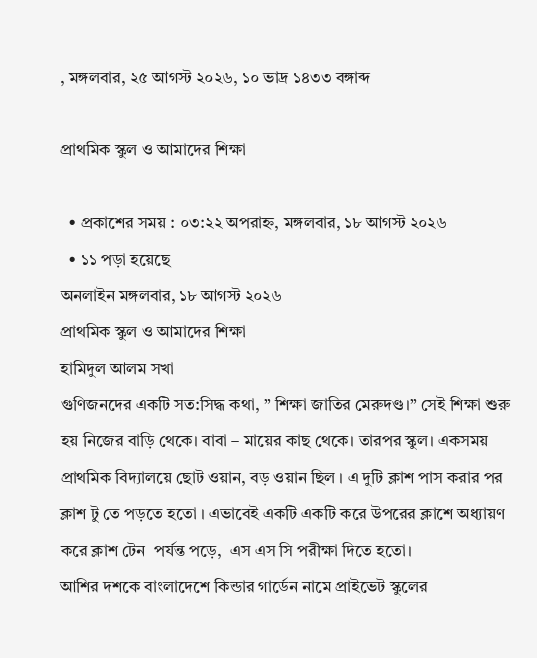, মঙ্গলবার, ২৫ আগস্ট ২০২৬, ১০ ভাদ্র ১৪৩৩ বঙ্গাব্দ

প্রাথমিক স্কুল ও আমাদের শিক্ষা

  • প্রকাশের সময় : ০৩:২২ অপরাহ্ন, মঙ্গলবার, ১৮ আগস্ট ২০২৬
  • ১১ পড়া হয়েছে
অনলাইন মঙ্গলবার, ১৮ আগস্ট ২০২৬
প্রাথমিক স্কুল ও আমাদের শিক্ষা
হামিদুল আলম সখা
গুণিজনদের একটি সত:সিদ্ধ কথা, ” শিক্ষা জাতির মেরুদণ্ড।” সেই শিক্ষা শুরু হয় নিজের বাড়ি থেকে। বাবা – মায়ের কাছ থেকে। তারপর স্কুল। একসময় প্রাথমিক বিদ্যালয়ে ছোট ওয়ান, বড় ওয়ান ছিল । এ দুটি ক্লাশ পাস করার পর ক্লাশ টু তে পড়তে হতো । এভাবেই একটি একটি করে উপরের ক্লাশে অধ্যায়ণ করে ক্লাশ টেন  পর্যন্ত পড়ে,  এস এস সি পরীক্ষা দিতে হতো।
আশির দশকে বাংলাদেশে কিন্ডার গার্ডেন নামে প্রাইভেট স্কুলের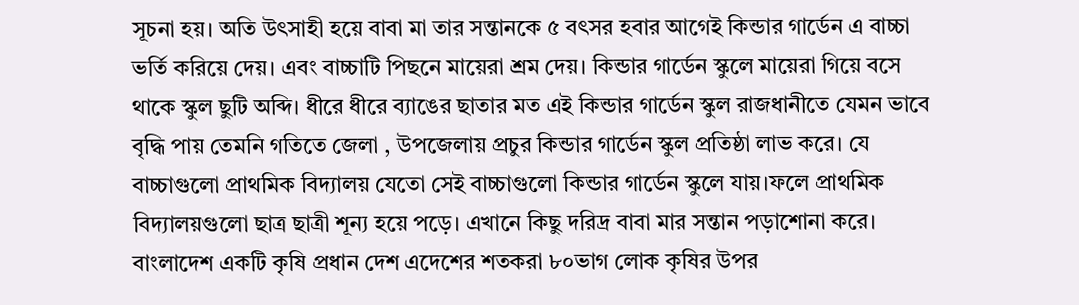সূচনা হয়। অতি উৎসাহী হয়ে বাবা মা তার সন্তানকে ৫ বৎসর হবার আগেই কিন্ডার গার্ডেন এ বাচ্চা ভর্তি করিয়ে দেয়। এবং বাচ্চাটি পিছনে মায়েরা শ্রম দেয়। কিন্ডার গার্ডেন স্কুলে মায়েরা গিয়ে বসে থাকে স্কুল ছুটি অব্দি। ধীরে ধীরে ব্যাঙের ছাতার মত এই কিন্ডার গার্ডেন স্কুল রাজধানীতে যেমন ভাবে বৃদ্ধি পায় তেমনি গতিতে জেলা , উপজেলায় প্রচুর কিন্ডার গার্ডেন স্কুল প্রতিষ্ঠা লাভ করে। যে বাচ্চাগুলো প্রাথমিক বিদ্যালয় যেতো সেই বাচ্চাগুলো কিন্ডার গার্ডেন স্কুলে যায়।ফলে প্রাথমিক বিদ্যালয়গুলো ছাত্র ছাত্রী শূন্য হয়ে পড়ে। এখানে কিছু দরিদ্র বাবা মার সন্তান পড়াশোনা করে।
বাংলাদেশ একটি কৃষি প্রধান দেশ এদেশের শতকরা ৮০ভাগ লোক কৃষির উপর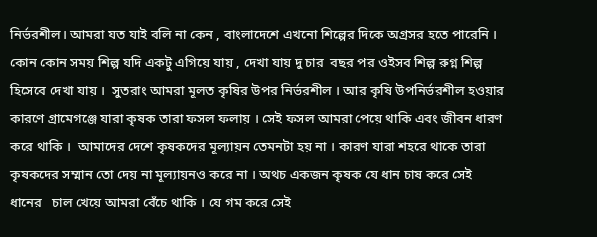নির্ভরশীল। আমরা যত যাই বলি না কেন , বাংলাদেশে এখনো শিল্পের দিকে অগ্রসর হতে পারেনি । কোন কোন সময় শিল্প যদি একটু এগিয়ে যায় , দেখা যায় দু চার  বছর পর ওইসব শিল্প রুগ্ন শিল্প হিসেবে দেখা যায় ।  সুতরাং আমরা মূলত কৃষির উপর নির্ভরশীল । আর কৃষি উপনির্ভরশীল হওয়ার কারণে গ্রামেগঞ্জে যারা কৃষক তারা ফসল ফলায় । সেই ফসল আমরা পেয়ে থাকি এবং জীবন ধারণ করে থাকি ।  আমাদের দেশে কৃষকদের মূল্যায়ন তেমনটা হয় না । কারণ যারা শহরে থাকে তারা কৃষকদের সম্মান তো দেয় না মূল্যায়নও করে না । অথচ একজন কৃষক যে ধান চাষ করে সেই ধানের   চাল খেয়ে আমরা বেঁচে থাকি । যে গম করে সেই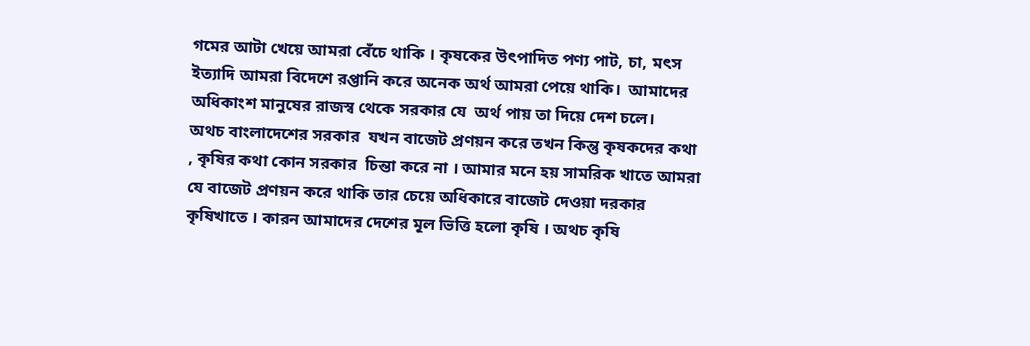গমের আটা খেয়ে আমরা বেঁচে থাকি । কৃষকের উৎপাদিত পণ্য পাট, চা, মৎস ইত্যাদি আমরা বিদেশে রপ্তানি করে অনেক অর্থ আমরা পেয়ে থাকি।  আমাদের অধিকাংশ মানুষের রাজস্ব থেকে সরকার যে  অর্থ পায় তা দিয়ে দেশ চলে।
অথচ বাংলাদেশের সরকার  যখন বাজেট প্রণয়ন করে তখন কিন্তু কৃষকদের কথা , কৃষির কথা কোন সরকার  চিন্তা করে না । আমার মনে হয় সামরিক খাতে আমরা যে বাজেট প্রণয়ন করে থাকি তার চেয়ে অধিকারে বাজেট দেওয়া দরকার কৃষিখাতে । কারন আমাদের দেশের মূল ভিত্তি হলো কৃষি । অথচ কৃষি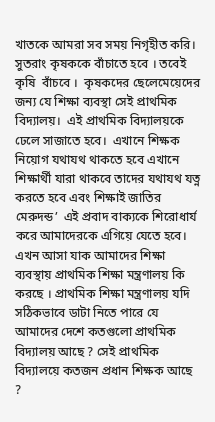খাতকে আমরা সব সময় নিগৃহীত করি। সুতরাং কৃষককে বাঁচাতে হবে । তবেই কৃষি  বাঁচবে ।  কৃষকদের ছেলেমেয়েদের জন্য যে শিক্ষা ব্যবস্থা সেই প্রাথমিক বিদ্যালয়।  এই প্রাথমিক বিদ্যালয়কে ঢেলে সাজাতে হবে।  এখানে শিক্ষক নিয়োগ যথাযথ থাকতে হবে এখানে শিক্ষার্থী যারা থাকবে তাদের যথাযথ যত্ন করতে হবে এবং শিক্ষাই জাতির মেরুদন্ড’  এই প্রবাদ বাক্যকে শিরোধার্য করে আমাদেরকে এগিয়ে যেতে হবে।
এখন আসা যাক আমাদের শিক্ষা ব্যবস্থায় প্রাথমিক শিক্ষা মন্ত্রণালয় কি করছে । প্রাথমিক শিক্ষা মন্ত্রণালয় যদি সঠিকভাবে ডাটা নিতে পারে যে আমাদের দেশে কতগুলো প্রাথমিক বিদ্যালয় আছে ? সেই প্রাথমিক বিদ্যালয়ে কতজন প্রধান শিক্ষক আছে  ?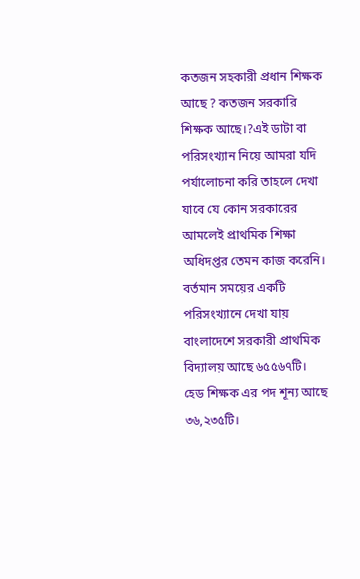কতজন সহকারী প্রধান শিক্ষক আছে ? কতজন সরকারি শিক্ষক আছে।?এই ডাটা বা পরিসংখ্যান নিয়ে আমরা যদি পর্যালোচনা করি তাহলে দেখা যাবে যে কোন সরকারের আমলেই প্রাথমিক শিক্ষা অধিদপ্তর তেমন কাজ করেনি।
বর্তমান সময়ের একটি পরিসংখ্যানে দেখা যায় বাংলাদেশে সরকারী প্রাথমিক বিদ্যালয় আছে ৬৫৫৬৭টি। হেড শিক্ষক এর পদ শূন্য আছে ৩৬,২৩৫টি।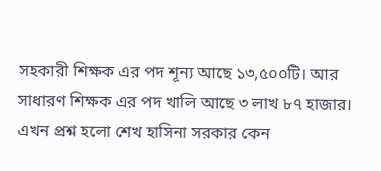সহকারী শিক্ষক এর পদ শূন্য আছে ১৩,৫০০টি। আর সাধারণ শিক্ষক এর পদ খালি আছে ৩ লাখ ৮৭ হাজার।
এখন প্রশ্ন হলো শেখ হাসিনা সরকার কেন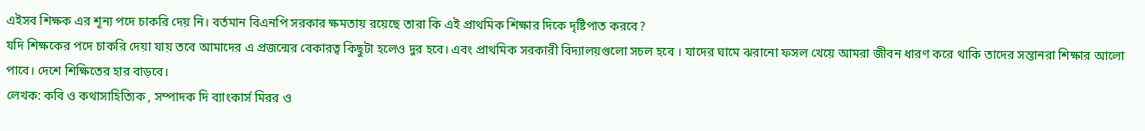এইসব শিক্ষক এর শূন্য পদে চাকরি দেয় নি। বর্তমান বিএনপি সরকার ক্ষমতায় রয়েছে তারা কি এই প্রাথমিক শিক্ষার দিকে দৃষ্টিপাত করবে?
যদি শিক্ষকের পদে চাকরি দেয়া যায় তবে আমাদের এ প্রজন্মের বেকারত্ব কিছুটা হলেও দুর হবে। এবং প্রাথমিক সরকারী বিদ্যালয়গুলো সচল হবে । যাদের ঘামে ঝরানো ফসল খেয়ে আমরা জীবন ধারণ করে থাকি তাদের সন্তানরা শিক্ষার আলো পাবে। দেশে শিক্ষিতের হার বাড়বে।
লেখক: কবি ও কথাসাহিত্যিক , সম্পাদক দি ব্যাংকার্স মিরর ও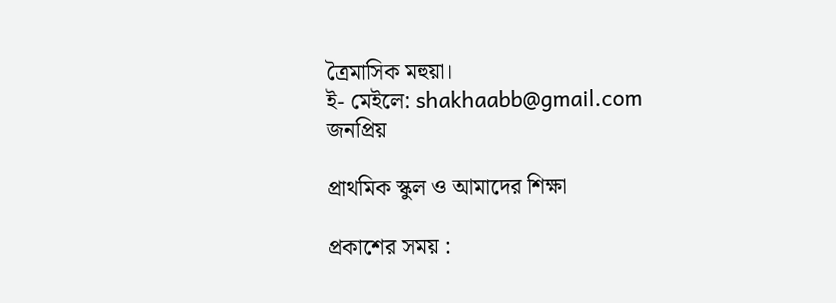ত্রৈমাসিক মহুয়া।
ই- মেইলে: shakhaabb@gmail.com
জনপ্রিয়

প্রাথমিক স্কুল ও আমাদের শিক্ষা

প্রকাশের সময় :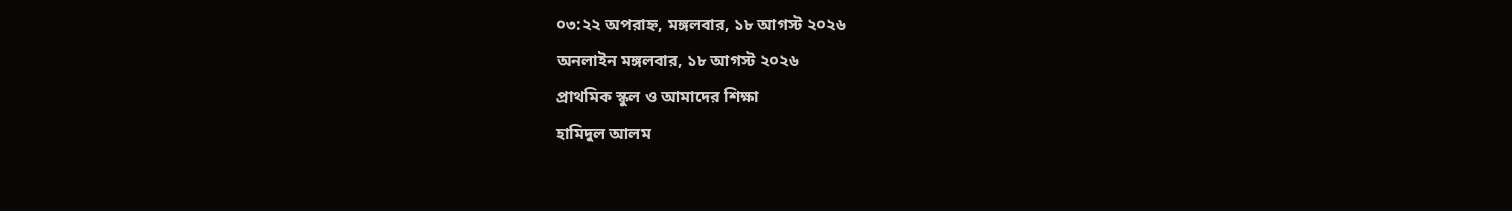০৩:২২ অপরাহ্ন, মঙ্গলবার, ১৮ আগস্ট ২০২৬
অনলাইন মঙ্গলবার, ১৮ আগস্ট ২০২৬
প্রাথমিক স্কুল ও আমাদের শিক্ষা
হামিদুল আলম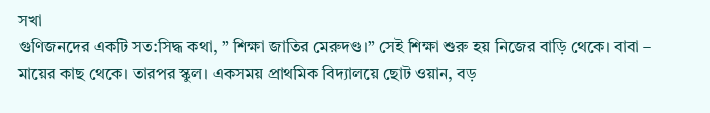সখা
গুণিজনদের একটি সত:সিদ্ধ কথা, ” শিক্ষা জাতির মেরুদণ্ড।” সেই শিক্ষা শুরু হয় নিজের বাড়ি থেকে। বাবা – মায়ের কাছ থেকে। তারপর স্কুল। একসময় প্রাথমিক বিদ্যালয়ে ছোট ওয়ান, বড়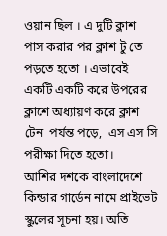ওয়ান ছিল । এ দুটি ক্লাশ পাস করার পর ক্লাশ টু তে পড়তে হতো । এভাবেই একটি একটি করে উপরের ক্লাশে অধ্যায়ণ করে ক্লাশ টেন  পর্যন্ত পড়ে,  এস এস সি পরীক্ষা দিতে হতো।
আশির দশকে বাংলাদেশে কিন্ডার গার্ডেন নামে প্রাইভেট স্কুলের সূচনা হয়। অতি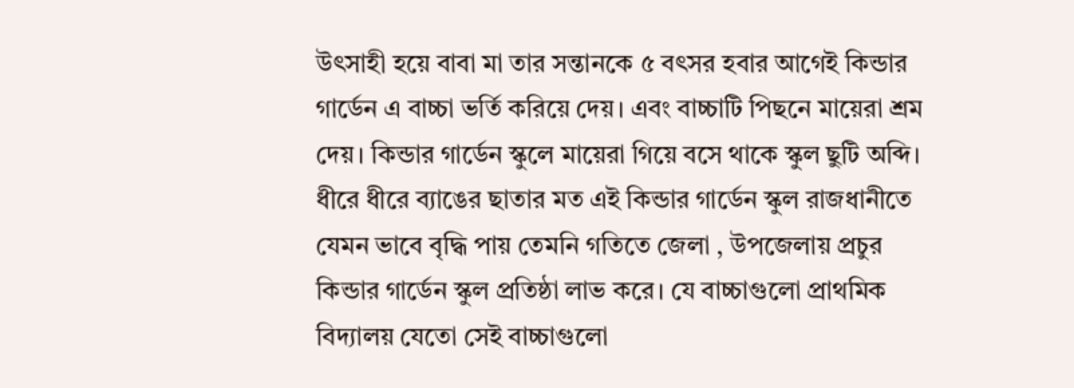উৎসাহী হয়ে বাবা মা তার সন্তানকে ৫ বৎসর হবার আগেই কিন্ডার গার্ডেন এ বাচ্চা ভর্তি করিয়ে দেয়। এবং বাচ্চাটি পিছনে মায়েরা শ্রম দেয়। কিন্ডার গার্ডেন স্কুলে মায়েরা গিয়ে বসে থাকে স্কুল ছুটি অব্দি। ধীরে ধীরে ব্যাঙের ছাতার মত এই কিন্ডার গার্ডেন স্কুল রাজধানীতে যেমন ভাবে বৃদ্ধি পায় তেমনি গতিতে জেলা , উপজেলায় প্রচুর কিন্ডার গার্ডেন স্কুল প্রতিষ্ঠা লাভ করে। যে বাচ্চাগুলো প্রাথমিক বিদ্যালয় যেতো সেই বাচ্চাগুলো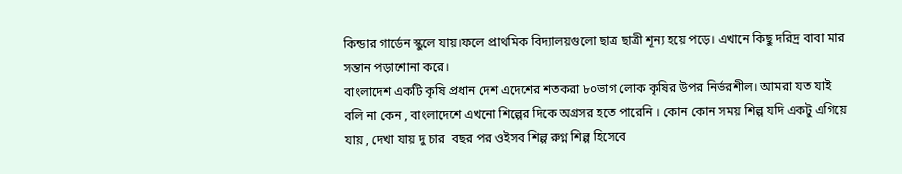কিন্ডার গার্ডেন স্কুলে যায়।ফলে প্রাথমিক বিদ্যালয়গুলো ছাত্র ছাত্রী শূন্য হয়ে পড়ে। এখানে কিছু দরিদ্র বাবা মার সন্তান পড়াশোনা করে।
বাংলাদেশ একটি কৃষি প্রধান দেশ এদেশের শতকরা ৮০ভাগ লোক কৃষির উপর নির্ভরশীল। আমরা যত যাই বলি না কেন , বাংলাদেশে এখনো শিল্পের দিকে অগ্রসর হতে পারেনি । কোন কোন সময় শিল্প যদি একটু এগিয়ে যায় , দেখা যায় দু চার  বছর পর ওইসব শিল্প রুগ্ন শিল্প হিসেবে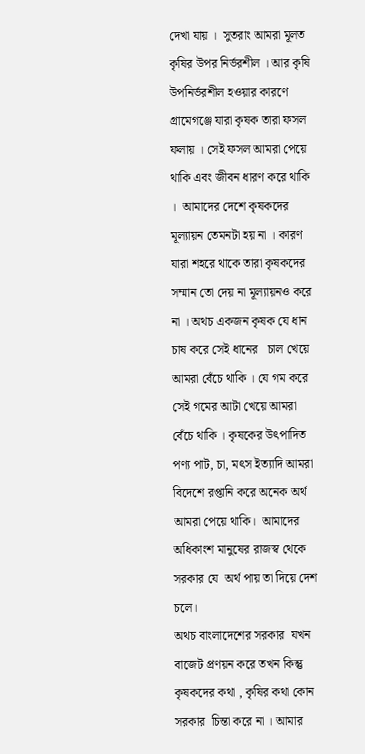দেখা যায় ।  সুতরাং আমরা মূলত কৃষির উপর নির্ভরশীল । আর কৃষি উপনির্ভরশীল হওয়ার কারণে গ্রামেগঞ্জে যারা কৃষক তারা ফসল ফলায় । সেই ফসল আমরা পেয়ে থাকি এবং জীবন ধারণ করে থাকি ।  আমাদের দেশে কৃষকদের মূল্যায়ন তেমনটা হয় না । কারণ যারা শহরে থাকে তারা কৃষকদের সম্মান তো দেয় না মূল্যায়নও করে না । অথচ একজন কৃষক যে ধান চাষ করে সেই ধানের   চাল খেয়ে আমরা বেঁচে থাকি । যে গম করে সেই গমের আটা খেয়ে আমরা বেঁচে থাকি । কৃষকের উৎপাদিত পণ্য পাট, চা, মৎস ইত্যাদি আমরা বিদেশে রপ্তানি করে অনেক অর্থ আমরা পেয়ে থাকি।  আমাদের অধিকাংশ মানুষের রাজস্ব থেকে সরকার যে  অর্থ পায় তা দিয়ে দেশ চলে।
অথচ বাংলাদেশের সরকার  যখন বাজেট প্রণয়ন করে তখন কিন্তু কৃষকদের কথা , কৃষির কথা কোন সরকার  চিন্তা করে না । আমার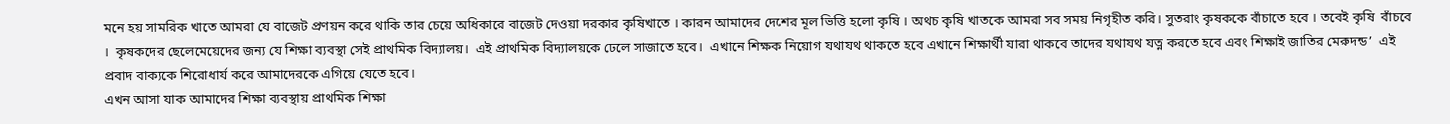মনে হয় সামরিক খাতে আমরা যে বাজেট প্রণয়ন করে থাকি তার চেয়ে অধিকারে বাজেট দেওয়া দরকার কৃষিখাতে । কারন আমাদের দেশের মূল ভিত্তি হলো কৃষি । অথচ কৃষি খাতকে আমরা সব সময় নিগৃহীত করি। সুতরাং কৃষককে বাঁচাতে হবে । তবেই কৃষি  বাঁচবে ।  কৃষকদের ছেলেমেয়েদের জন্য যে শিক্ষা ব্যবস্থা সেই প্রাথমিক বিদ্যালয়।  এই প্রাথমিক বিদ্যালয়কে ঢেলে সাজাতে হবে।  এখানে শিক্ষক নিয়োগ যথাযথ থাকতে হবে এখানে শিক্ষার্থী যারা থাকবে তাদের যথাযথ যত্ন করতে হবে এবং শিক্ষাই জাতির মেরুদন্ড’  এই প্রবাদ বাক্যকে শিরোধার্য করে আমাদেরকে এগিয়ে যেতে হবে।
এখন আসা যাক আমাদের শিক্ষা ব্যবস্থায় প্রাথমিক শিক্ষা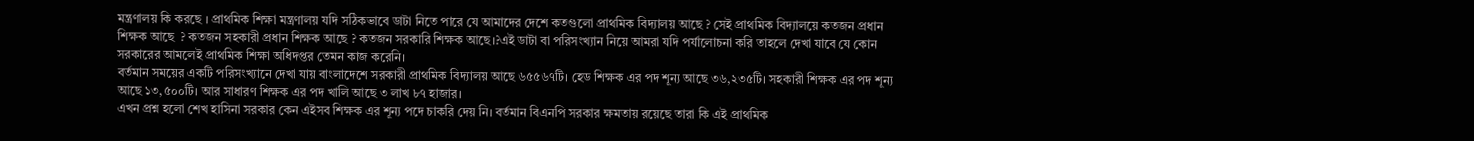মন্ত্রণালয় কি করছে । প্রাথমিক শিক্ষা মন্ত্রণালয় যদি সঠিকভাবে ডাটা নিতে পারে যে আমাদের দেশে কতগুলো প্রাথমিক বিদ্যালয় আছে ? সেই প্রাথমিক বিদ্যালয়ে কতজন প্রধান শিক্ষক আছে  ? কতজন সহকারী প্রধান শিক্ষক আছে ? কতজন সরকারি শিক্ষক আছে।?এই ডাটা বা পরিসংখ্যান নিয়ে আমরা যদি পর্যালোচনা করি তাহলে দেখা যাবে যে কোন সরকারের আমলেই প্রাথমিক শিক্ষা অধিদপ্তর তেমন কাজ করেনি।
বর্তমান সময়ের একটি পরিসংখ্যানে দেখা যায় বাংলাদেশে সরকারী প্রাথমিক বিদ্যালয় আছে ৬৫৫৬৭টি। হেড শিক্ষক এর পদ শূন্য আছে ৩৬,২৩৫টি। সহকারী শিক্ষক এর পদ শূন্য আছে ১৩,৫০০টি। আর সাধারণ শিক্ষক এর পদ খালি আছে ৩ লাখ ৮৭ হাজার।
এখন প্রশ্ন হলো শেখ হাসিনা সরকার কেন এইসব শিক্ষক এর শূন্য পদে চাকরি দেয় নি। বর্তমান বিএনপি সরকার ক্ষমতায় রয়েছে তারা কি এই প্রাথমিক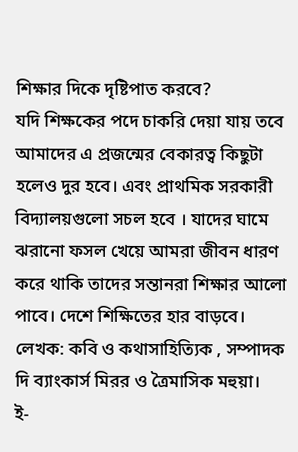শিক্ষার দিকে দৃষ্টিপাত করবে?
যদি শিক্ষকের পদে চাকরি দেয়া যায় তবে আমাদের এ প্রজন্মের বেকারত্ব কিছুটা হলেও দুর হবে। এবং প্রাথমিক সরকারী বিদ্যালয়গুলো সচল হবে । যাদের ঘামে ঝরানো ফসল খেয়ে আমরা জীবন ধারণ করে থাকি তাদের সন্তানরা শিক্ষার আলো পাবে। দেশে শিক্ষিতের হার বাড়বে।
লেখক: কবি ও কথাসাহিত্যিক , সম্পাদক দি ব্যাংকার্স মিরর ও ত্রৈমাসিক মহুয়া।
ই-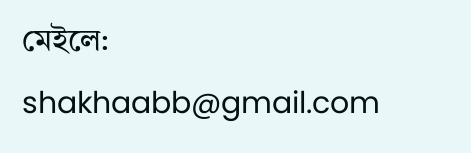মেইলে: shakhaabb@gmail.com